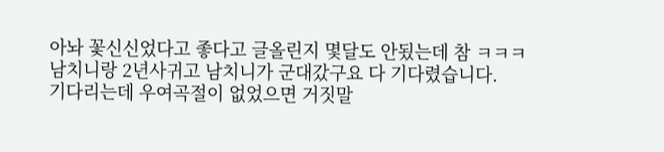아놔 꽃신신었다고 좋다고 글올린지 몇달도 안됬는데 참 ㅋㅋㅋ
남치니랑 2년사귀고 남치니가 군대갔구요 다 기다렸습니다.
기다리는데 우여곡절이 없었으면 거짓말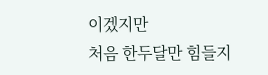이겠지만
처음 한두달만 힘들지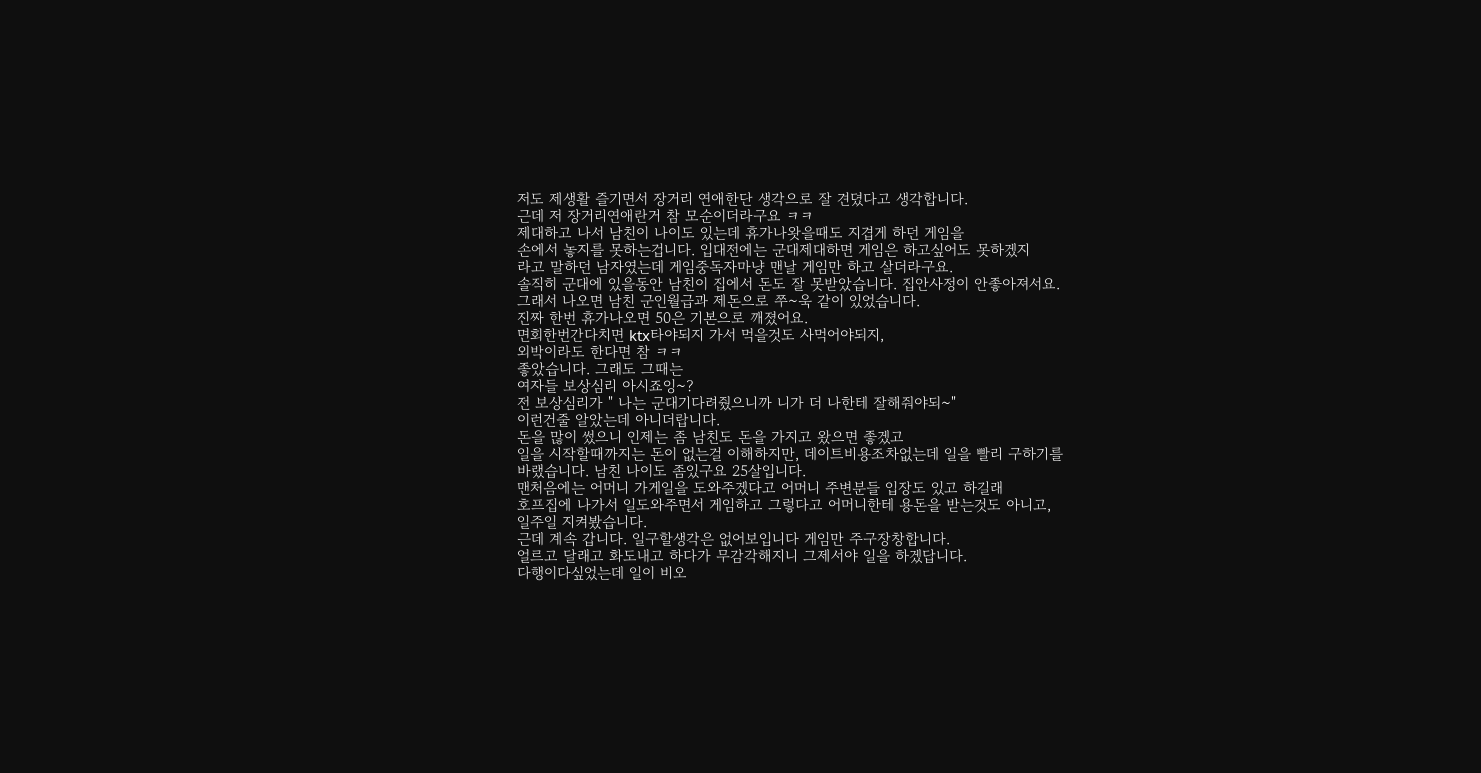저도 제생활 즐기면서 장거리 연애한단 생각으로 잘 견뎠다고 생각합니다.
근데 저 장거리연애란거 참 모순이더라구요 ㅋㅋ
제대하고 나서 남친이 나이도 있는데 휴가나왓을때도 지겹게 하던 게임을
손에서 놓지를 못하는겁니다. 입대전에는 군대제대하면 게임은 하고싶어도 못하겠지
라고 말하던 남자였는데 게임중독자마냥 맨날 게임만 하고 살더라구요.
솔직히 군대에 있을동안 남친이 집에서 돈도 잘 못받았습니다. 집안사정이 안좋아져서요.
그래서 나오면 남친 군인월급과 제돈으로 쭈~욱 같이 있었습니다.
진짜 한번 휴가나오면 50은 기본으로 깨졌어요.
면회한번간다치면 ktx타야되지 가서 먹을것도 사먹어야되지,
외박이라도 한다면 참 ㅋㅋ
좋았습니다. 그래도 그때는
여자들 보상심리 아시죠잉~?
전 보상심리가 " 나는 군대기다려줬으니까 니가 더 나한테 잘해줘야되~"
이런건줄 알았는데 아니더랍니다.
돈을 많이 썼으니 인제는 좀 남친도 돈을 가지고 왔으면 좋겠고
일을 시작할때까지는 돈이 없는걸 이해하지만, 데이트비용조차없는데 일을 빨리 구하기를
바랬습니다. 남친 나이도 좀있구요 25살입니다.
맨처음에는 어머니 가게일을 도와주겠다고 어머니 주변분들 입장도 있고 하길래
호프집에 나가서 일도와주면서 게임하고 그렇다고 어머니한테 용돈을 받는것도 아니고,
일주일 지켜봤습니다.
근데 계속 갑니다. 일구할생각은 없어보입니다 게임만 주구장창합니다.
얼르고 달래고 화도내고 하다가 무감각해지니 그제서야 일을 하겠답니다.
다행이다싶었는데 일이 비오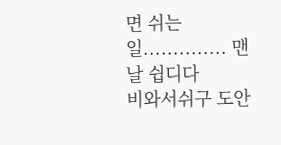면 쉬는 일.............. 맨날 쉽디다
비와서쉬구 도안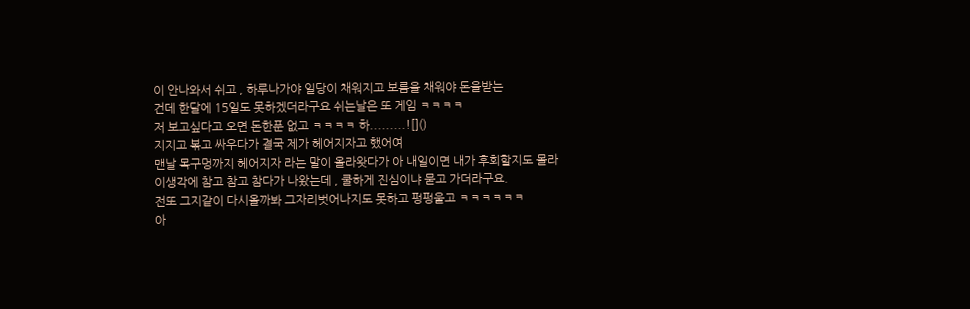이 안나와서 쉬고 , 하루나가야 일당이 채워지고 보름을 채워야 돈을받는
건데 한달에 15일도 못하겠더라구요 쉬는날은 또 게임 ㅋㅋㅋㅋ
저 보고싶다고 오면 돈한푼 없고 ㅋㅋㅋㅋ 하.........![]()
지지고 볶고 싸우다가 결국 제가 헤어지자고 했어여
맨날 목구멍까지 헤어지자 라는 말이 올라왓다가 아 내일이면 내가 후회할지도 몰라
이생각에 참고 참고 참다가 나왔는데 , 쿨하게 진심이냐 묻고 가더라구요.
전또 그지같이 다시올까봐 그자리벗어나지도 못하고 펑펑울고 ㅋㅋㅋㅋㅋㅋ
아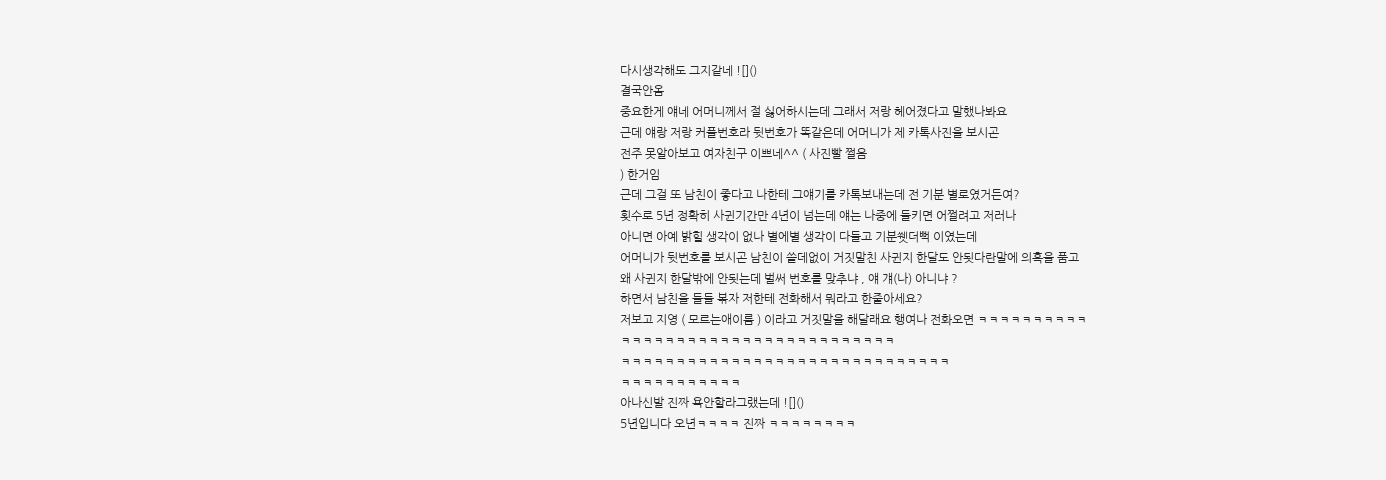다시생각해도 그지같네 ![]()
결국안옴
중요한게 얘네 어머니께서 절 싫어하시는데 그래서 저랑 헤어졌다고 말했나봐요
근데 얘랑 저랑 커플번호라 뒷번호가 똑같은데 어머니가 제 카톡사진을 보시곤
전주 못알아보고 여자친구 이쁘네^^ ( 사진빨 쩔음
) 한거임
근데 그걸 또 남친이 좋다고 나한테 그얘기를 카톡보내는데 전 기분 별로였거든여?
횟수로 5년 정확히 사귄기간만 4년이 넘는데 얘는 나중에 들키면 어쩔려고 저러나
아니면 아예 밝힐 생각이 없나 별에별 생각이 다들고 기분쒯더뻑 이였는데
어머니가 뒷번호를 보시곤 남친이 쓸데없이 거짓말친 사귄지 한달도 안됫다란말에 의혹을 품고
왜 사귄지 한달밖에 안됫는데 벌써 번호를 맞추냐 , 얘 걔(나) 아니냐 ?
하면서 남친을 들들 볶자 저한테 전화해서 뭐라고 한줄아세요?
저보고 지영 ( 모르는애이름 ) 이라고 거짓말을 해달래요 행여나 전화오면 ㅋㅋㅋㅋㅋㅋㅋㅋㅋㅋ
ㅋㅋㅋㅋㅋㅋㅋㅋㅋㅋㅋㅋㅋㅋㅋㅋㅋㅋㅋㅋㅋㅋㅋㅋㅋ
ㅋㅋㅋㅋㅋㅋㅋㅋㅋㅋㅋㅋㅋㅋㅋㅋㅋㅋㅋㅋㅋㅋㅋㅋㅋㅋㅋㅋㅋㅋ
ㅋㅋㅋㅋㅋㅋㅋㅋㅋㅋㅋ
아나신발 진짜 욕안할라그랬는데 ![]()
5년입니다 오년ㅋㅋㅋㅋ 진짜 ㅋㅋㅋㅋㅋㅋㅋㅋ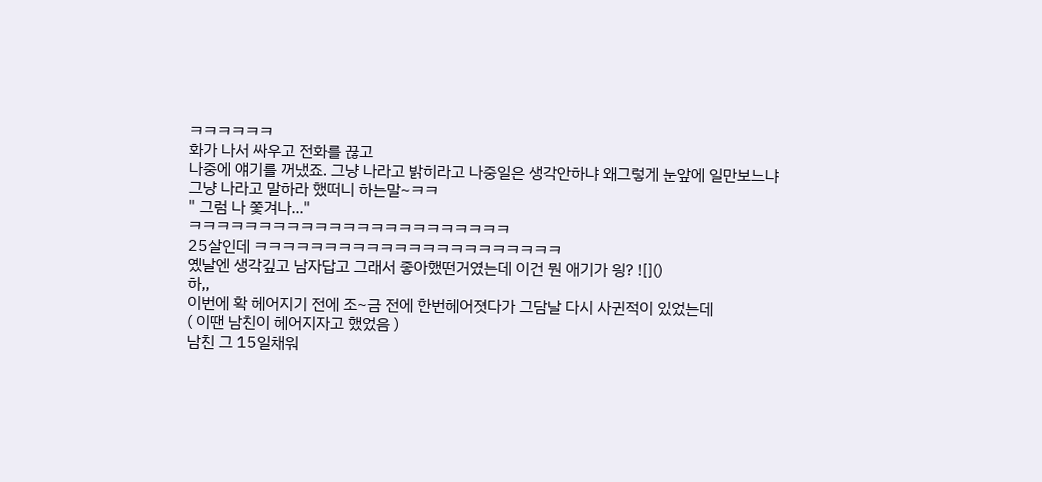ㅋㅋㅋㅋㅋㅋ
화가 나서 싸우고 전화를 끊고
나중에 얘기를 꺼냈죠. 그냥 나라고 밝히라고 나중일은 생각안하냐 왜그렇게 눈앞에 일만보느냐
그냥 나라고 말하라 했떠니 하는말~ㅋㅋ
" 그럼 나 쫓겨나..."
ㅋㅋㅋㅋㅋㅋㅋㅋㅋㅋㅋㅋㅋㅋㅋㅋㅋㅋㅋㅋㅋㅋㅋ
25살인데 ㅋㅋㅋㅋㅋㅋㅋㅋㅋㅋㅋㅋㅋㅋㅋㅋㅋㅋㅋㅋㅋㅋ
옜날엔 생각깊고 남자답고 그래서 좋아했떤거였는데 이건 뭔 애기가 읭? ![]()
하,,
이번에 확 헤어지기 전에 조~금 전에 한번헤어졋다가 그담날 다시 사귄적이 있었는데
( 이땐 남친이 헤어지자고 했었음 )
남친 그 15일채워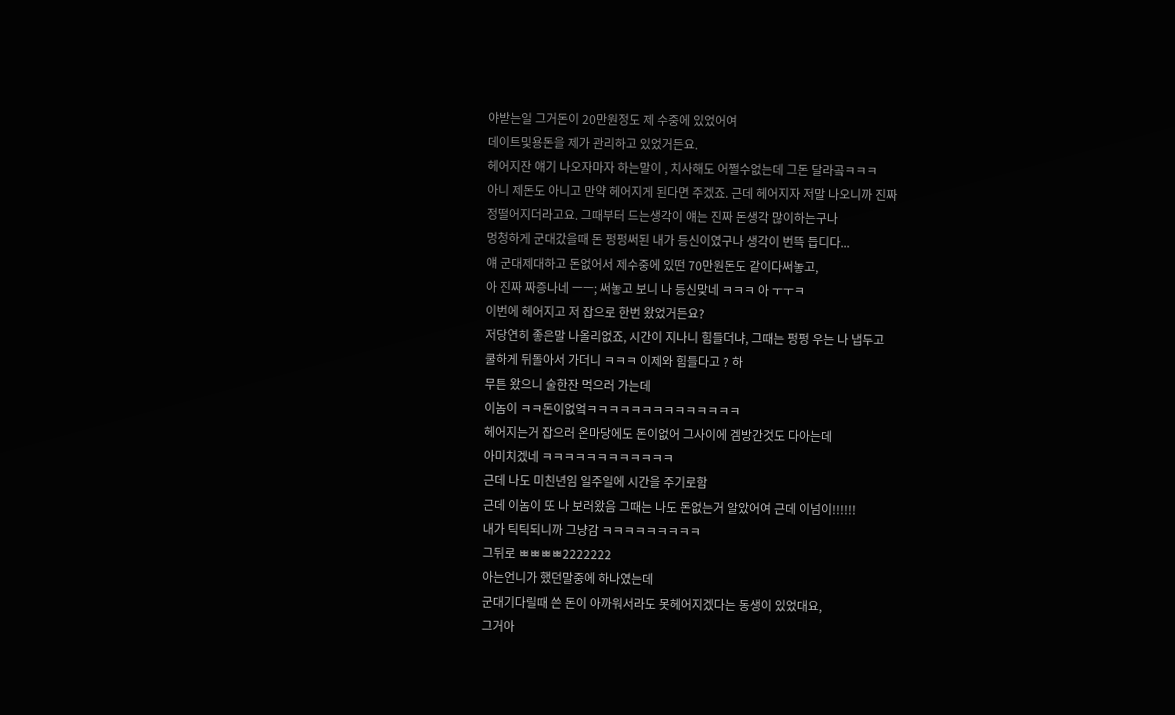야받는일 그거돈이 20만원정도 제 수중에 있었어여
데이트및용돈을 제가 관리하고 있었거든요.
헤어지잔 얘기 나오자마자 하는말이 , 치사해도 어쩔수없는데 그돈 달라곸ㅋㅋㅋ
아니 제돈도 아니고 만약 헤어지게 된다면 주겠죠. 근데 헤어지자 저말 나오니까 진짜
정떨어지더라고요. 그때부터 드는생각이 얘는 진짜 돈생각 많이하는구나
멍청하게 군대갔을때 돈 펑펑써된 내가 등신이였구나 생각이 번뜩 듭디다...
얘 군대제대하고 돈없어서 제수중에 있떤 70만원돈도 같이다써놓고,
아 진짜 짜증나네 ㅡㅡ; 써놓고 보니 나 등신맞네 ㅋㅋㅋ 아 ㅜㅜㅋ
이번에 헤어지고 저 잡으로 한번 왔었거든요?
저당연히 좋은말 나올리없죠, 시간이 지나니 힘들더냐, 그때는 펑펑 우는 나 냅두고
쿨하게 뒤돌아서 가더니 ㅋㅋㅋ 이제와 힘들다고 ? 하
무튼 왔으니 술한잔 먹으러 가는데
이놈이 ㅋㅋ돈이없엌ㅋㅋㅋㅋㅋㅋㅋㅋㅋㅋㅋㅋㅋㅋ
헤어지는거 잡으러 온마당에도 돈이없어 그사이에 겜방간것도 다아는데
아미치겠네 ㅋㅋㅋㅋㅋㅋㅋㅋㅋㅋㅋㅋ
근데 나도 미친년임 일주일에 시간을 주기로함
근데 이놈이 또 나 보러왔음 그때는 나도 돈없는거 알았어여 근데 이넘이!!!!!!
내가 틱틱되니까 그냥감 ㅋㅋㅋㅋㅋㅋㅋㅋㅋ
그뒤로 ㅃㅃㅃㅃ2222222
아는언니가 했던말중에 하나였는데
군대기다릴때 쓴 돈이 아까워서라도 못헤어지겠다는 동생이 있었대요,
그거아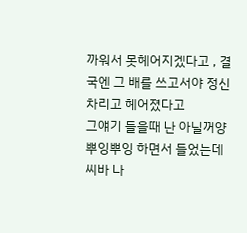까워서 못헤어지겠다고 , 결국엔 그 배를 쓰고서야 정신차리고 헤어졌다고
그얘기 들을때 난 아닐꺼양 뿌잉뿌잉 하면서 들었는데 씨바 나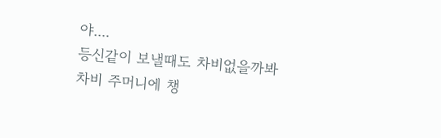야....
등신같이 보낼때도 차비없을까봐 차비 주머니에 챙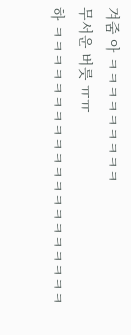겨줌 아 ㅋㅋㅋㅋㅋㅋㅋㅋㅋ
무서운 버릇 ㅠㅠ
하 ㅋㅋㅋㅋㅋㅋㅋㅋㅋㅋㅋㅋㅋㅋㅋㅋㅋㅋㅋㅋ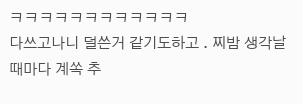ㅋㅋㅋㅋㅋㅋㅋㅋㅋㅋㅋㅋ
다쓰고나니 덜쓴거 같기도하고 . 찌밤 생각날때마다 계쏙 추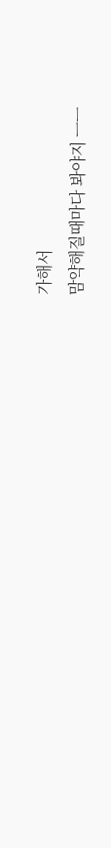가해서
맘약해질때마다 봐야지 ㅡㅡ